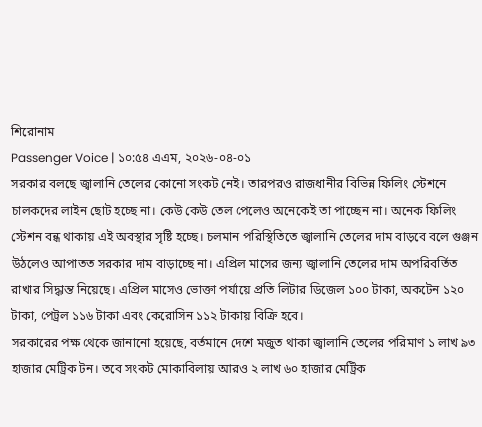শিরোনাম
Passenger Voice | ১০:৫৪ এএম, ২০২৬-০৪-০১
সরকার বলছে জ্বালানি তেলের কোনো সংকট নেই। তারপরও রাজধানীর বিভিন্ন ফিলিং স্টেশনে চালকদের লাইন ছোট হচ্ছে না। কেউ কেউ তেল পেলেও অনেকেই তা পাচ্ছেন না। অনেক ফিলিং স্টেশন বন্ধ থাকায় এই অবস্থার সৃষ্টি হচ্ছে। চলমান পরিস্থিতিতে জ্বালানি তেলের দাম বাড়বে বলে গুঞ্জন উঠলেও আপাতত সরকার দাম বাড়াচ্ছে না। এপ্রিল মাসের জন্য জ্বালানি তেলের দাম অপরিবর্তিত রাখার সিদ্ধান্ত নিয়েছে। এপ্রিল মাসেও ভোক্তা পর্যায়ে প্রতি লিটার ডিজেল ১০০ টাকা, অকটেন ১২০ টাকা, পেট্রল ১১৬ টাকা এবং কেরোসিন ১১২ টাকায় বিক্রি হবে।
সরকারের পক্ষ থেকে জানানো হয়েছে, বর্তমানে দেশে মজুত থাকা জ্বালানি তেলের পরিমাণ ১ লাখ ৯৩ হাজার মেট্রিক টন। তবে সংকট মোকাবিলায় আরও ২ লাখ ৬০ হাজার মেট্রিক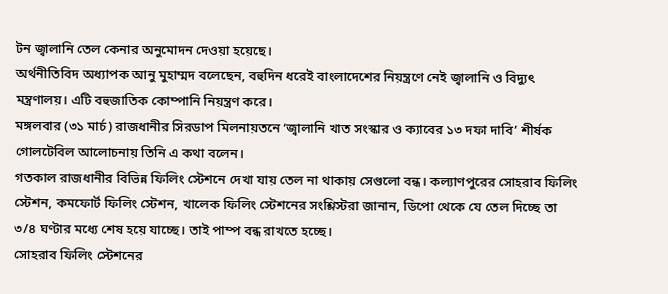টন জ্বালানি তেল কেনার অনুমোদন দেওয়া হয়েছে।
অর্থনীতিবিদ অধ্যাপক আনু মুহাম্মদ বলেছেন, বহুদিন ধরেই বাংলাদেশের নিয়ন্ত্রণে নেই জ্বালানি ও বিদ্যুৎ মন্ত্রণালয়। এটি বহুজাতিক কোম্পানি নিয়ন্ত্রণ করে।
মঙ্গলবার (৩১ মার্চ) রাজধানীর সিরডাপ মিলনায়তনে ‘জ্বালানি খাত সংস্কার ও ক্যাবের ১৩ দফা দাবি’ শীর্ষক গোলটেবিল আলোচনায় তিনি এ কথা বলেন।
গতকাল রাজধানীর বিভিন্ন ফিলিং স্টেশনে দেখা যায় তেল না থাকায় সেগুলো বন্ধ। কল্যাণপুরের সোহরাব ফিলিং স্টেশন, কমফোর্ট ফিলিং স্টেশন, খালেক ফিলিং স্টেশনের সংশ্লিস্টরা জানান, ডিপো থেকে যে তেল দিচ্ছে তা ৩/৪ ঘণ্টার মধ্যে শেষ হয়ে যাচ্ছে। তাই পাম্প বন্ধ রাখতে হচ্ছে।
সোহরাব ফিলিং স্টেশনের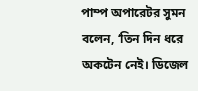পাম্প অপারেটর সুমন বলেন, ‘তিন দিন ধরে অকটেন নেই। ডিজেল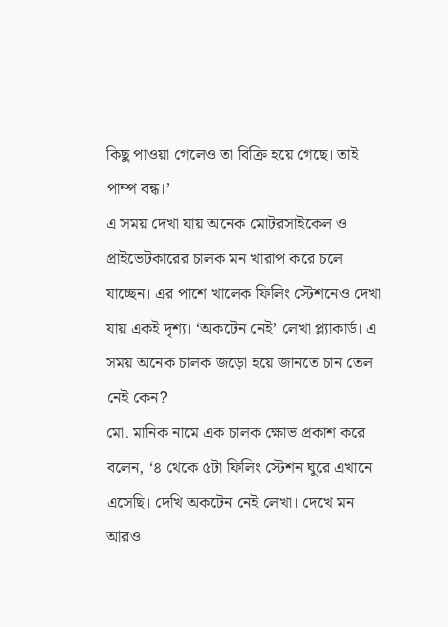কিছু পাওয়া গেলেও তা বিক্রি হয়ে গেছে। তাই পাম্প বন্ধ।’
এ সময় দেখা যায় অনেক মোটরসাইকেল ও প্রাইভেটকারের চালক মন খারাপ করে চলে যাচ্ছেন। এর পাশে খালেক ফিলিং স্টেশনেও দেখা যায় একই দৃশ্য। ‘অকটেন নেই’ লেখা প্ল্যাকার্ড। এ সময় অনেক চালক জড়ো হয়ে জানতে চান তেল নেই কেন?
মো. মানিক নামে এক চালক ক্ষোভ প্রকাশ করে বলেন, ‘৪ থেকে ৫টা ফিলিং স্টেশন ঘুরে এখানে এসেছি। দেখি অকটেন নেই লেখা। দেখে মন আরও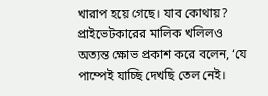খারাপ হয়ে গেছে। যাব কোথায়?
প্রাইভেটকারের মালিক খলিলও অত্যন্ত ক্ষোভ প্রকাশ করে বলেন, ‘যে পাম্পেই যাচ্ছি দেখছি তেল নেই।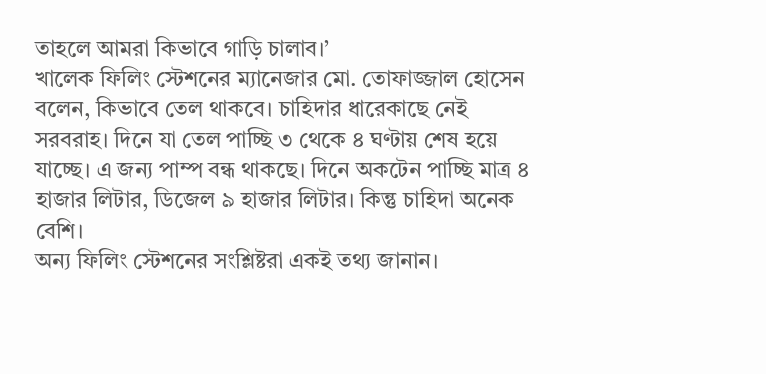তাহলে আমরা কিভাবে গাড়ি চালাব।’
খালেক ফিলিং স্টেশনের ম্যানেজার মো. তোফাজ্জাল হোসেন বলেন, কিভাবে তেল থাকবে। চাহিদার ধারেকাছে নেই সরবরাহ। দিনে যা তেল পাচ্ছি ৩ থেকে ৪ ঘণ্টায় শেষ হয়ে যাচ্ছে। এ জন্য পাম্প বন্ধ থাকছে। দিনে অকটেন পাচ্ছি মাত্র ৪ হাজার লিটার, ডিজেল ৯ হাজার লিটার। কিন্তু চাহিদা অনেক বেশি।
অন্য ফিলিং স্টেশনের সংশ্লিষ্টরা একই তথ্য জানান।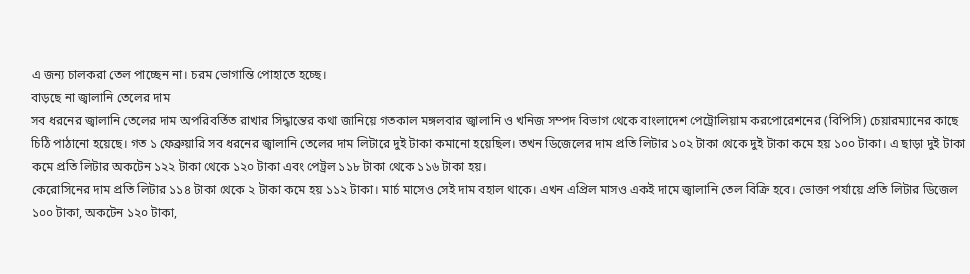এ জন্য চালকরা তেল পাচ্ছেন না। চরম ভোগান্তি পোহাতে হচ্ছে।
বাড়ছে না জ্বালানি তেলের দাম
সব ধরনের জ্বালানি তেলের দাম অপরিবর্তিত রাখার সিদ্ধান্তের কথা জানিয়ে গতকাল মঙ্গলবার জ্বালানি ও খনিজ সম্পদ বিভাগ থেকে বাংলাদেশ পেট্রোলিয়াম করপোরেশনের (বিপিসি) চেয়ারম্যানের কাছে চিঠি পাঠানো হয়েছে। গত ১ ফেব্রুয়ারি সব ধরনের জ্বালানি তেলের দাম লিটারে দুই টাকা কমানো হয়েছিল। তখন ডিজেলের দাম প্রতি লিটার ১০২ টাকা থেকে দুই টাকা কমে হয় ১০০ টাকা। এ ছাড়া দুই টাকা কমে প্রতি লিটার অকটেন ১২২ টাকা থেকে ১২০ টাকা এবং পেট্রল ১১৮ টাকা থেকে ১১৬ টাকা হয়।
কেরোসিনের দাম প্রতি লিটার ১১৪ টাকা থেকে ২ টাকা কমে হয় ১১২ টাকা। মার্চ মাসেও সেই দাম বহাল থাকে। এখন এপ্রিল মাসও একই দামে জ্বালানি তেল বিক্রি হবে। ভোক্তা পর্যায়ে প্রতি লিটার ডিজেল ১০০ টাকা, অকটেন ১২০ টাকা,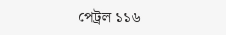পেট্রল ১১৬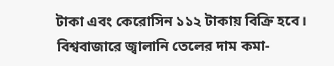টাকা এবং কেরোসিন ১১২ টাকায় বিক্রি হবে। বিশ্ববাজারে জ্বালানি তেলের দাম কমা-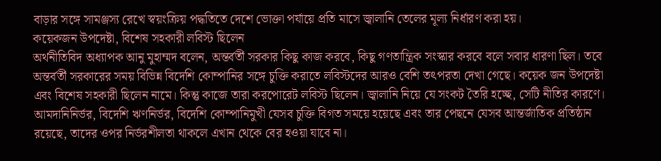বাড়ার সঙ্গে সামঞ্জস্য রেখে স্বয়ংক্রিয় পদ্ধতিতে দেশে ভোক্তা পর্যায়ে প্রতি মাসে জ্বালানি তেলের মূল্য নির্ধারণ করা হয়।
কয়েকজন উপদেষ্টা, বিশেষ সহকারী লবিস্ট ছিলেন
অর্থনীতিবিদ অধ্যাপক আনু মুহাম্মদ বলেন, অন্তর্বর্তী সরকার কিছু কাজ করবে, কিছু গণতান্ত্রিক সংস্কার করবে বলে সবার ধারণা ছিল। তবে অন্তর্বর্তী সরকারের সময় বিভিন্ন বিদেশি কোম্পানির সঙ্গে চুক্তি করাতে লবিস্টদের আরও বেশি তৎপরতা দেখা গেছে। কয়েক জন উপদেষ্টা এবং বিশেষ সহকারী ছিলেন নামে। কিন্তু কাজে তারা করপোরেট লবিস্ট ছিলেন। জ্বালানি নিয়ে যে সংকট তৈরি হচ্ছে, সেটি নীতির কারণে। আমদানিনির্ভর, বিদেশি ঋণনির্ভর, বিদেশি কোম্পানিমুখী যেসব চুক্তি বিগত সময়ে হয়েছে এবং তার পেছনে যেসব আন্তর্জাতিক প্রতিষ্ঠান রয়েছে, তাদের ওপর নির্ভরশীলতা থাকলে এখান থেকে বের হওয়া যাবে না।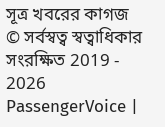সূত্র খবরের কাগজ
© সর্বস্বত্ব স্বত্বাধিকার সংরক্ষিত 2019 - 2026 PassengerVoice |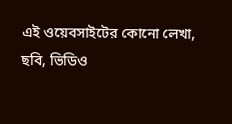এই ওয়েবসাইটের কোনো লেখা, ছবি, ভিডিও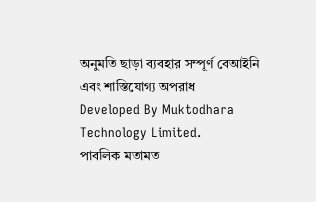অনুমতি ছাড়া ব্যবহার সম্পূর্ণ বেআইনি এবং শাস্তিযোগ্য অপরাধ
Developed By Muktodhara Technology Limited.
পাবলিক মতামত